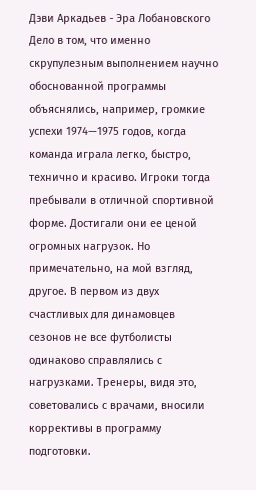Дэви Аркадьев - Эра Лобановского
Дело в том, что именно скрупулезным выполнением научно обоснованной программы объяснялись, например, громкие успехи 1974—1975 годов, когда команда играла легко, быстро, технично и красиво. Игроки тогда пребывали в отличной спортивной форме. Достигали они ее ценой огромных нагрузок. Но примечательно, на мой взгляд, другое. В первом из двух счастливых для динамовцев сезонов не все футболисты одинаково справлялись с нагрузками. Тренеры, видя это, советовались с врачами, вносили коррективы в программу подготовки.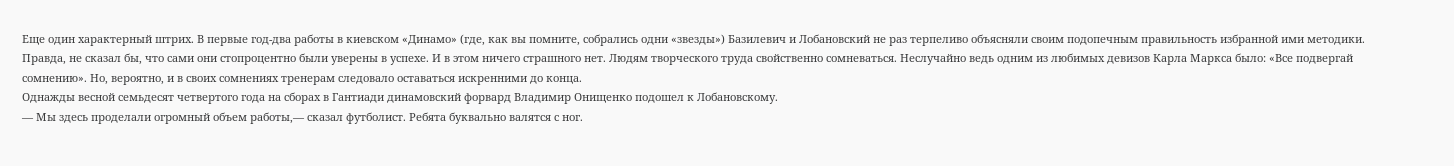Еще один характерный штрих. В первые год-два работы в киевском «Динамо» (где, как вы помните, собрались одни «звезды») Базилевич и Лобановский не раз терпеливо объясняли своим подопечным правильность избранной ими методики. Правда, не сказал бы, что сами они стопроцентно были уверены в успехе. И в этом ничего страшного нет. Людям творческого труда свойственно сомневаться. Неслучайно ведь одним из любимых девизов Карла Маркса было: «Все подвергай сомнению». Но, вероятно, и в своих сомнениях тренерам следовало оставаться искренними до конца.
Однажды весной семьдесят четвертого года на сборах в Гантиади динамовский форвард Владимир Онищенко подошел к Лобановскому.
— Мы здесь проделали огромный объем работы,— сказал футболист. Ребята буквально валятся с ног.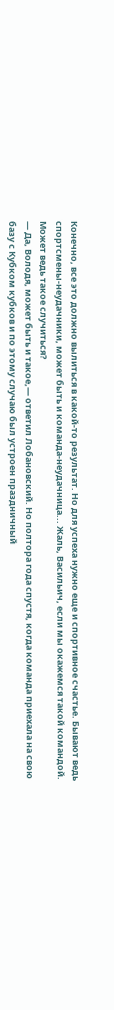Конечно, все это должно вылиться в какой-то результат. Но для успеха нужно еще и спортивное счастье. Бывают ведь спортсмены-неудачники, может быть и команда-неудачница... Жаль, Васильич, если мы окажемся такой командой. Может ведь такое случиться?
— Да, Володя, может быть и такое,— ответил Лобановский. Но полтора года спустя, когда команда приехала на свою базу с Кубком кубков и по этому случаю был устроен праздничный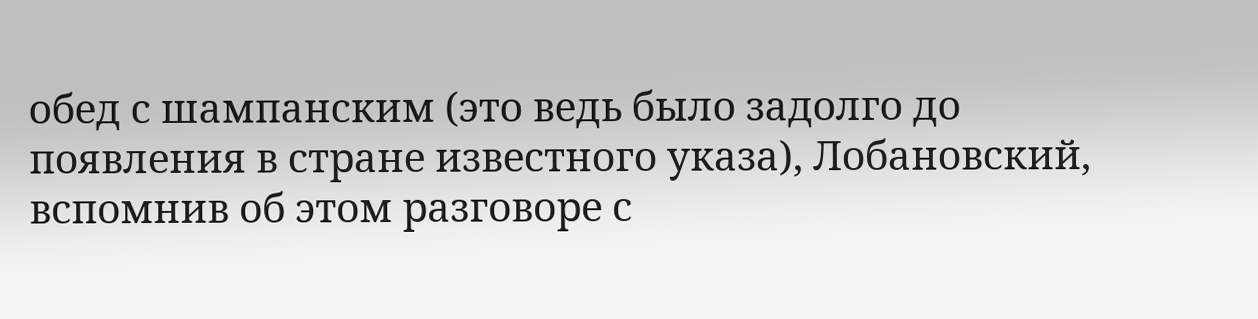обед с шампанским (это ведь было задолго до появления в стране известного указа), Лобановский, вспомнив об этом разговоре с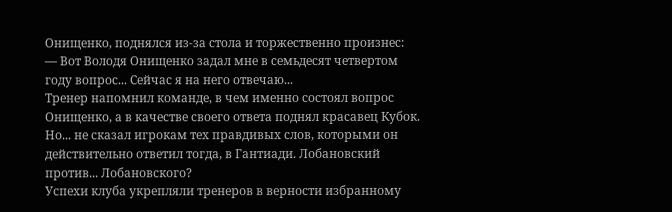Онищенко, поднялся из-за стола и торжественно произнес:
— Вот Володя Онищенко задал мне в семьдесят четвертом году вопрос... Сейчас я на него отвечаю...
Тренер напомнил команде, в чем именно состоял вопрос Онищенко, а в качестве своего ответа поднял красавец Кубок. Но... не сказал игрокам тех правдивых слов, которыми он действительно ответил тогда, в Гантиади. Лобановский против... Лобановского?
Успехи клуба укрепляли тренеров в верности избранному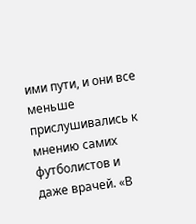ими пути, и они все меньше прислушивались к мнению самих футболистов и даже врачей. «В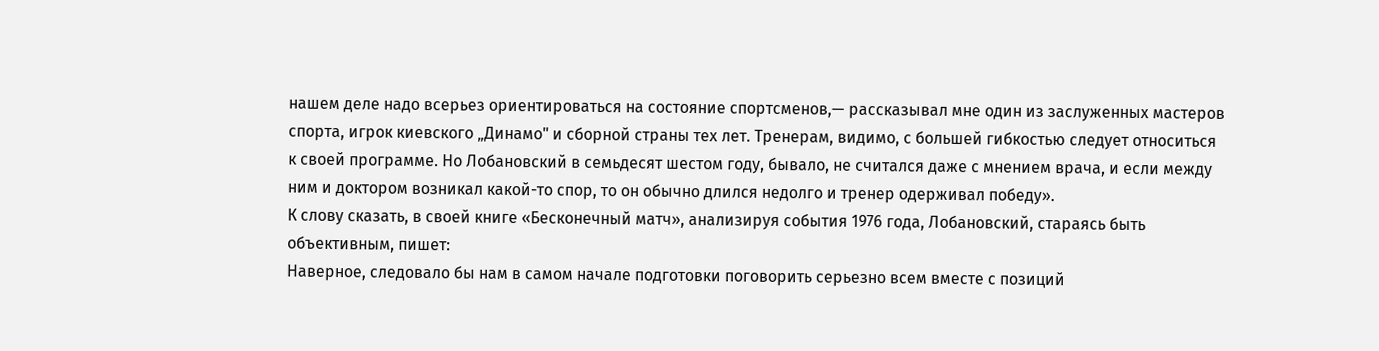нашем деле надо всерьез ориентироваться на состояние спортсменов,— рассказывал мне один из заслуженных мастеров спорта, игрок киевского „Динамо" и сборной страны тех лет. Тренерам, видимо, с большей гибкостью следует относиться к своей программе. Но Лобановский в семьдесят шестом году, бывало, не считался даже с мнением врача, и если между ним и доктором возникал какой-то спор, то он обычно длился недолго и тренер одерживал победу».
К слову сказать, в своей книге «Бесконечный матч», анализируя события 1976 года, Лобановский, стараясь быть объективным, пишет:
Наверное, следовало бы нам в самом начале подготовки поговорить серьезно всем вместе с позиций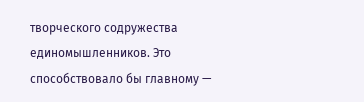творческого содружества единомышленников. Это способствовало бы главному —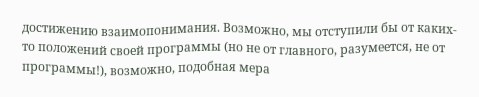достижению взаимопонимания. Возможно, мы отступили бы от каких-то положений своей программы (но не от главного, разумеется, не от программы!), возможно, подобная мера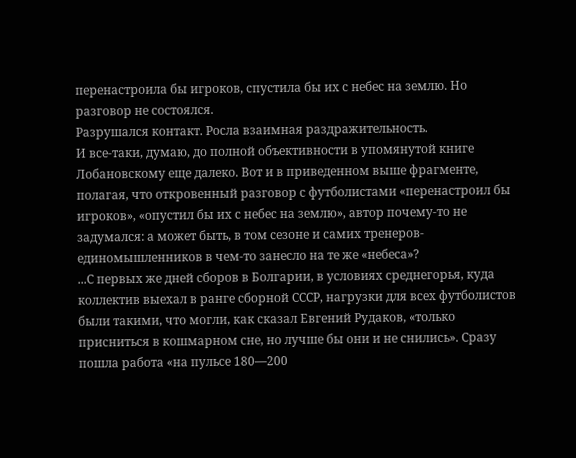перенастроила бы игроков, спустила бы их с небес на землю. Но разговор не состоялся.
Разрушался контакт. Росла взаимная раздражительность.
И все-таки, думаю, до полной объективности в упомянутой книге Лобановскому еще далеко. Вот и в приведенном выше фрагменте, полагая, что откровенный разговор с футболистами «перенастроил бы игроков», «опустил бы их с небес на землю», автор почему-то не задумался: а может быть, в том сезоне и самих тренеров-единомышленников в чем-то занесло на те же «небеса»?
...С первых же дней сборов в Болгарии, в условиях среднегорья, куда коллектив выехал в ранге сборной СССР, нагрузки для всех футболистов были такими, что могли, как сказал Евгений Рудаков, «только присниться в кошмарном сне, но лучше бы они и не снились». Сразу пошла работа «на пульсе 180—200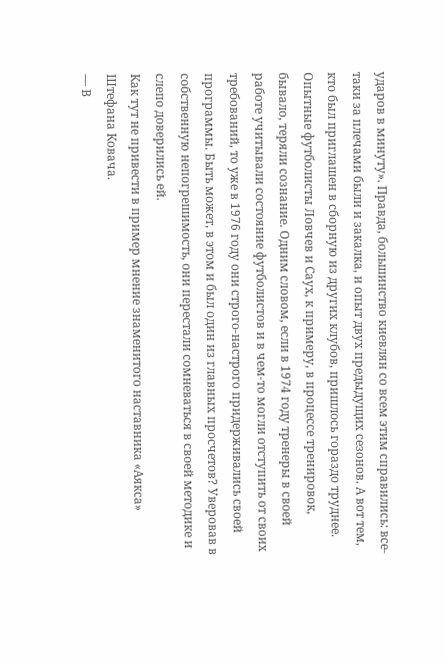ударов в минуту». Правда, большинство киевлян со всем этим справились: все-таки за плечами были и закалка, и опыт двух предыдущих сезонов. А вот тем, кто был приглашен в сборную из других клубов, пришлось гораздо труднее. Опытные футболисты Ловчев и Саух, к примеру, в процессе тренировок, бывало, теряли сознание. Одним словом, если в 1974 году тренеры в своей работе учитывали состояние футболистов и в чем-то могли отступить от своих требований, то уже в 1976 году они строго-настрого придерживались своей программы. Быть может, в этом и был один из главных просчетов? Уверовав в собственную непогрешимость, они перестали сомневаться в своей методике и слепо доверились ей.
Как тут не привести в пример мнение знаменитого наставника «Аякса» Штефана Ковача.
— В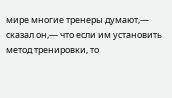мире многие тренеры думают,— сказал он,— что если им установить метод тренировки, то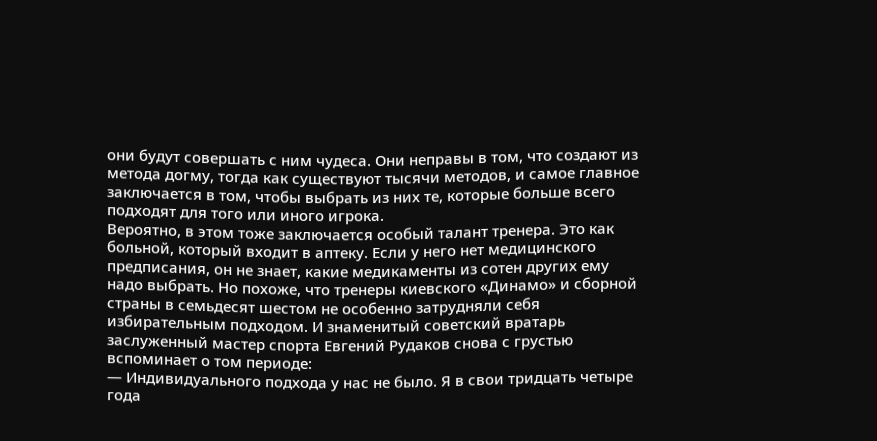они будут совершать с ним чудеса. Они неправы в том, что создают из метода догму, тогда как существуют тысячи методов, и самое главное заключается в том, чтобы выбрать из них те, которые больше всего подходят для того или иного игрока.
Вероятно, в этом тоже заключается особый талант тренера. Это как больной, который входит в аптеку. Если у него нет медицинского предписания, он не знает, какие медикаменты из сотен других ему надо выбрать. Но похоже, что тренеры киевского «Динамо» и сборной страны в семьдесят шестом не особенно затрудняли себя избирательным подходом. И знаменитый советский вратарь заслуженный мастер спорта Евгений Рудаков снова с грустью вспоминает о том периоде:
— Индивидуального подхода у нас не было. Я в свои тридцать четыре года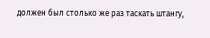должен был столько же раз таскать штангу,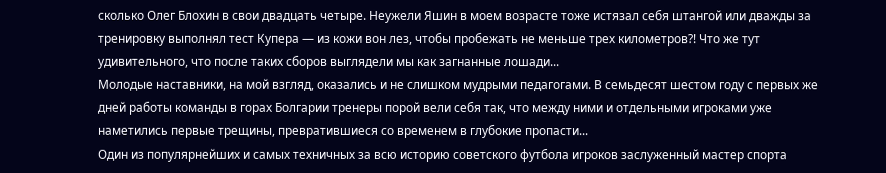сколько Олег Блохин в свои двадцать четыре. Неужели Яшин в моем возрасте тоже истязал себя штангой или дважды за тренировку выполнял тест Купера — из кожи вон лез, чтобы пробежать не меньше трех километров?! Что же тут удивительного, что после таких сборов выглядели мы как загнанные лошади...
Молодые наставники, на мой взгляд, оказались и не слишком мудрыми педагогами. В семьдесят шестом году с первых же дней работы команды в горах Болгарии тренеры порой вели себя так, что между ними и отдельными игроками уже наметились первые трещины, превратившиеся со временем в глубокие пропасти...
Один из популярнейших и самых техничных за всю историю советского футбола игроков заслуженный мастер спорта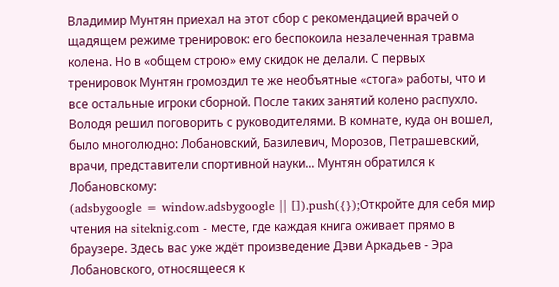Владимир Мунтян приехал на этот сбор с рекомендацией врачей о щадящем режиме тренировок: его беспокоила незалеченная травма колена. Но в «общем строю» ему скидок не делали. С первых тренировок Мунтян громоздил те же необъятные «стога» работы, что и все остальные игроки сборной. После таких занятий колено распухло. Володя решил поговорить с руководителями. В комнате, куда он вошел, было многолюдно: Лобановский, Базилевич, Морозов, Петрашевский, врачи, представители спортивной науки... Мунтян обратился к Лобановскому:
(adsbygoogle = window.adsbygoogle || []).push({});Откройте для себя мир чтения на siteknig.com - месте, где каждая книга оживает прямо в браузере. Здесь вас уже ждёт произведение Дэви Аркадьев - Эра Лобановского, относящееся к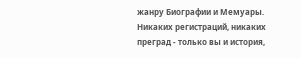жанру Биографии и Мемуары. Никаких регистраций, никаких преград - только вы и история,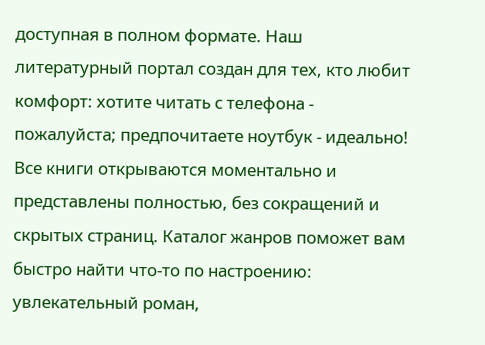доступная в полном формате. Наш литературный портал создан для тех, кто любит комфорт: хотите читать с телефона - пожалуйста; предпочитаете ноутбук - идеально! Все книги открываются моментально и представлены полностью, без сокращений и скрытых страниц. Каталог жанров поможет вам быстро найти что-то по настроению: увлекательный роман,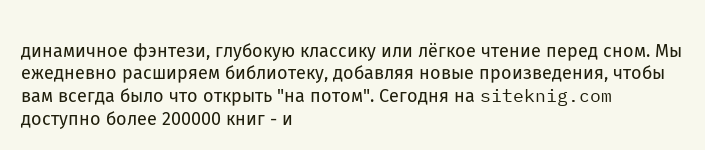динамичное фэнтези, глубокую классику или лёгкое чтение перед сном. Мы ежедневно расширяем библиотеку, добавляя новые произведения, чтобы вам всегда было что открыть "на потом". Сегодня на siteknig.com доступно более 200000 книг - и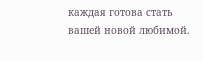каждая готова стать вашей новой любимой.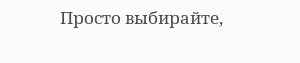Просто выбирайте,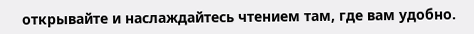открывайте и наслаждайтесь чтением там, где вам удобно.